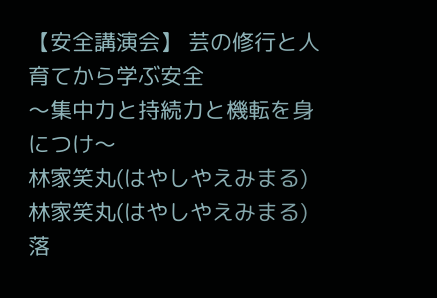【安全講演会】 芸の修行と人育てから学ぶ安全
〜集中力と持続力と機転を身につけ〜
林家笑丸(はやしやえみまる)
林家笑丸(はやしやえみまる)
落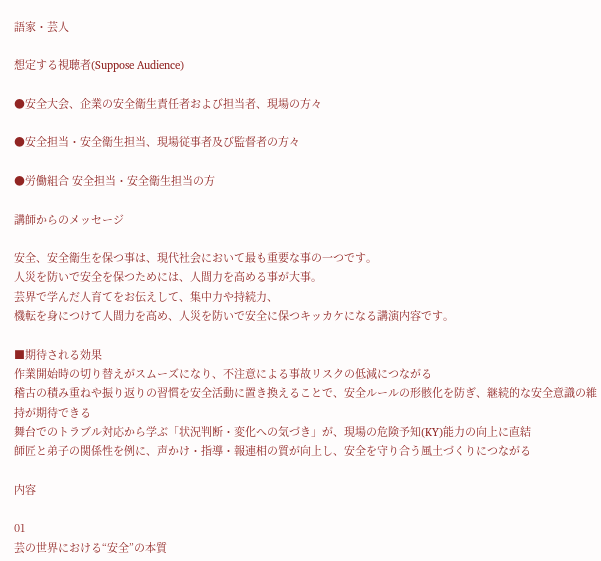語家・芸人

想定する視聴者(Suppose Audience)

●安全大会、企業の安全衛生責任者および担当者、現場の方々

●安全担当・安全衛生担当、現場従事者及び監督者の方々

●労働組合 安全担当・安全衛生担当の方

講師からのメッセージ

安全、安全衛生を保つ事は、現代社会において最も重要な事の一つです。
人災を防いで安全を保つためには、人間力を高める事が大事。
芸界で学んだ人育てをお伝えして、集中力や持続力、
機転を身につけて人間力を高め、人災を防いで安全に保つキッカケになる講演内容です。

■期待される効果
作業開始時の切り替えがスムーズになり、不注意による事故リスクの低減につながる
稽古の積み重ねや振り返りの習慣を安全活動に置き換えることで、安全ルールの形骸化を防ぎ、継続的な安全意識の維持が期待できる
舞台でのトラブル対応から学ぶ「状況判断・変化への気づき」が、現場の危険予知(KY)能力の向上に直結
師匠と弟子の関係性を例に、声かけ・指導・報連相の質が向上し、安全を守り合う風土づくりにつながる

内容

01
芸の世界における“安全”の本質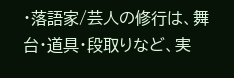・落語家/芸人の修行は、舞台・道具・段取りなど、実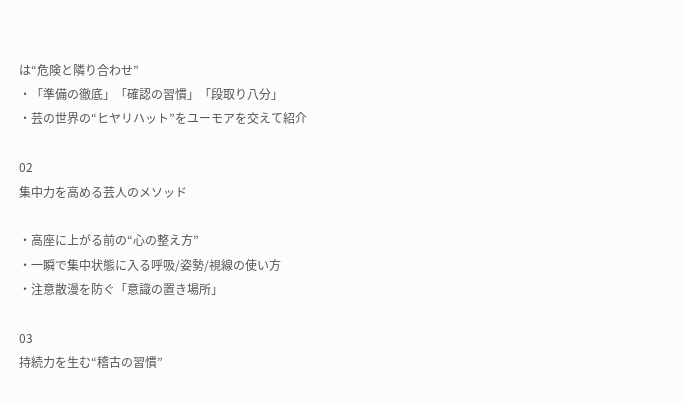は“危険と隣り合わせ”
・「準備の徹底」「確認の習慣」「段取り八分」
・芸の世界の“ヒヤリハット”をユーモアを交えて紹介

02
集中力を高める芸人のメソッド

・高座に上がる前の“心の整え方”
・一瞬で集中状態に入る呼吸/姿勢/視線の使い方
・注意散漫を防ぐ「意識の置き場所」

03
持続力を生む“稽古の習慣”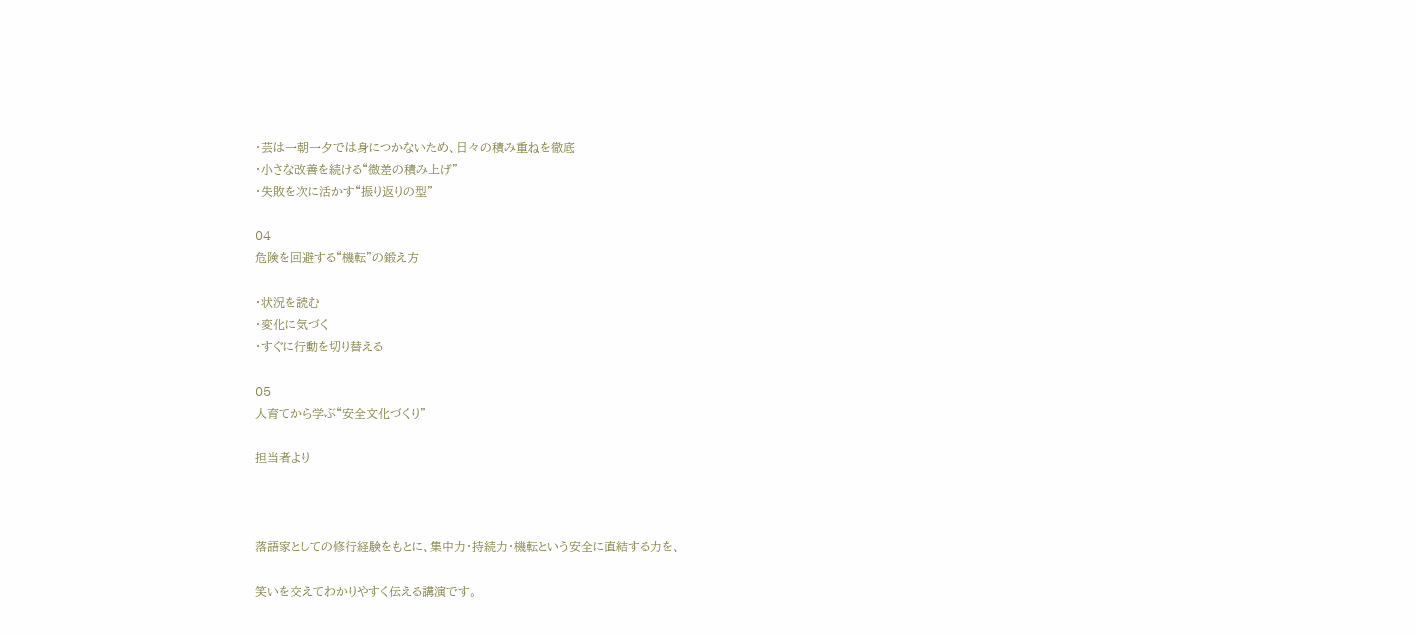・芸は一朝一夕では身につかないため、日々の積み重ねを徹底
・小さな改善を続ける“微差の積み上げ”
・失敗を次に活かす“振り返りの型”

04
危険を回避する“機転”の鍛え方

・状況を読む
・変化に気づく
・すぐに行動を切り替える

05
人育てから学ぶ“安全文化づくり”

担当者より



落語家としての修行経験をもとに、集中力・持続力・機転という安全に直結する力を、

笑いを交えてわかりやすく伝える講演です。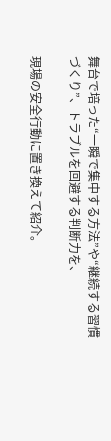舞台で培った“一瞬で集中する方法”や“継続する習慣づくり”、トラブルを回避する判断力を、

現場の安全行動に置き換えて紹介。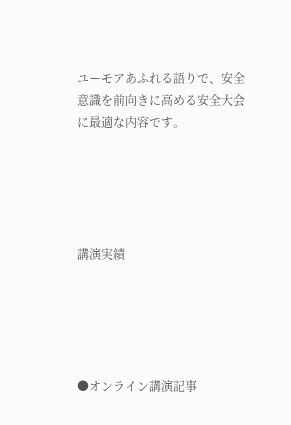ユーモアあふれる語りで、安全意識を前向きに高める安全大会に最適な内容です。





講演実績





●オンライン講演記事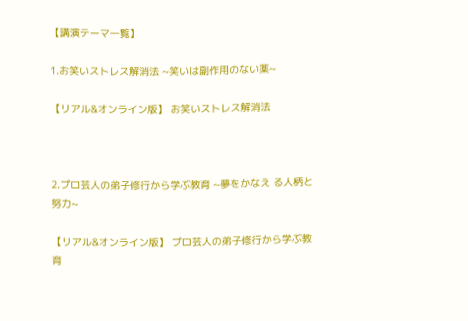【講演テーマ一覧】

1.お笑いストレス解消法 ~笑いは副作用のない薬~

【リアル&オンライン版】 お笑いストレス解消法



2.プロ芸人の弟子修行から学ぶ教育 ~夢をかなえ る人柄と努力~

【リアル&オンライン版】 プロ芸人の弟子修行から学ぶ教育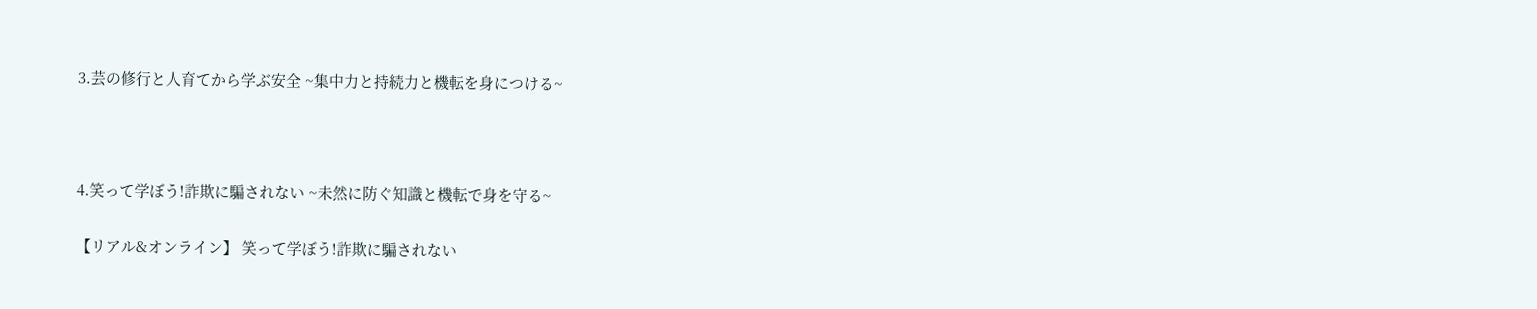3.芸の修行と人育てから学ぶ安全 ~集中力と持続力と機転を身につける~



4.笑って学ぼう!詐欺に騙されない ~未然に防ぐ知識と機転で身を守る~

【リアル&オンライン】 笑って学ぼう!詐欺に騙されない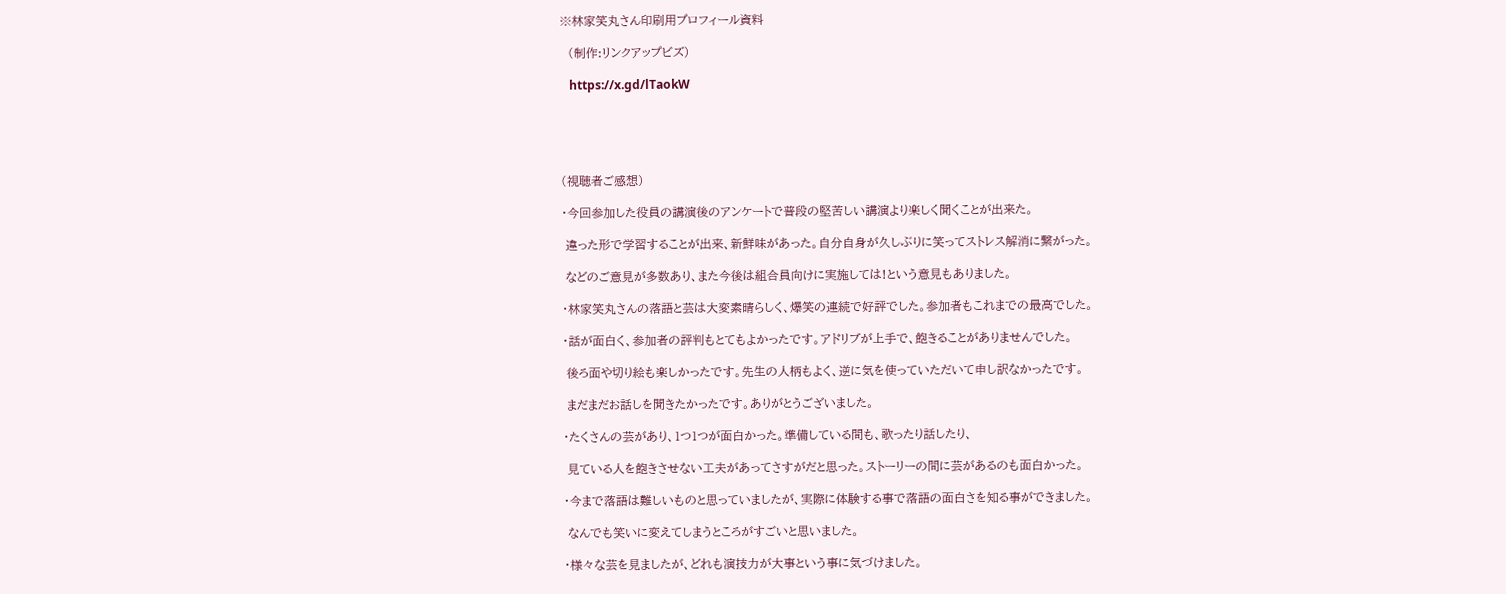※林家笑丸さん印刷用プロフィール資料

  (制作:リンクアップビズ)

   https://x.gd/lTaokW





(視聴者ご感想)

・今回参加した役員の講演後のアンケートで普段の堅苦しい講演より楽しく聞くことが出来た。

 違った形で学習することが出来、新鮮味があった。自分自身が久しぶりに笑ってストレス解消に繋がった。

 などのご意見が多数あり、また今後は組合員向けに実施しては!という意見もありました。

・林家笑丸さんの落語と芸は大変素晴らしく、爆笑の連続で好評でした。参加者もこれまでの最高でした。

・話が面白く、参加者の評判もとてもよかったです。アドリブが上手で、飽きることがありませんでした。

 後ろ面や切り絵も楽しかったです。先生の人柄もよく、逆に気を使っていただいて申し訳なかったです。

 まだまだお話しを聞きたかったです。ありがとうございました。

・たくさんの芸があり、1つ1つが面白かった。準備している間も、歌ったり話したり、

 見ている人を飽きさせない工夫があってさすがだと思った。ストーリーの間に芸があるのも面白かった。

・今まで落語は難しいものと思っていましたが、実際に体験する事で落語の面白さを知る事ができました。

 なんでも笑いに変えてしまうところがすごいと思いました。

・様々な芸を見ましたが、どれも演技力が大事という事に気づけました。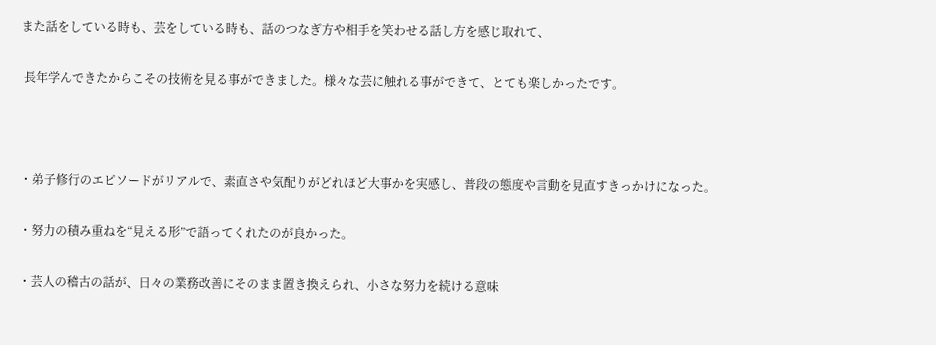また話をしている時も、芸をしている時も、話のつなぎ方や相手を笑わせる話し方を感じ取れて、

 長年学んできたからこその技術を見る事ができました。様々な芸に触れる事ができて、とても楽しかったです。



・弟子修行のエピソードがリアルで、素直さや気配りがどれほど大事かを実感し、普段の態度や言動を見直すきっかけになった。

・努力の積み重ねを“見える形”で語ってくれたのが良かった。

・芸人の稽古の話が、日々の業務改善にそのまま置き換えられ、小さな努力を続ける意味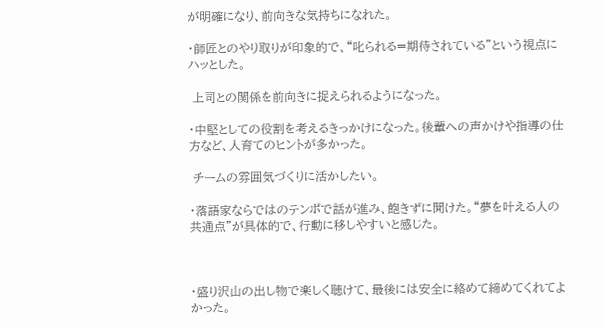が明確になり、前向きな気持ちになれた。

・師匠とのやり取りが印象的で、“叱られる=期待されている”という視点にハッとした。

 上司との関係を前向きに捉えられるようになった。

・中堅としての役割を考えるきっかけになった。後輩への声かけや指導の仕方など、人育てのヒントが多かった。

 チームの雰囲気づくりに活かしたい。

・落語家ならではのテンポで話が進み、飽きずに聞けた。“夢を叶える人の共通点”が具体的で、行動に移しやすいと感じた。



・盛り沢山の出し物で楽しく聴けて、最後には安全に絡めて締めてくれてよかった。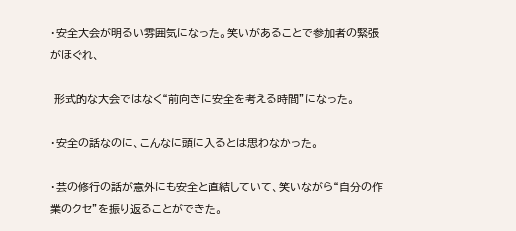・安全大会が明るい雰囲気になった。笑いがあることで参加者の緊張がほぐれ、

 形式的な大会ではなく“前向きに安全を考える時間”になった。

・安全の話なのに、こんなに頭に入るとは思わなかった。

・芸の修行の話が意外にも安全と直結していて、笑いながら“自分の作業のクセ”を振り返ることができた。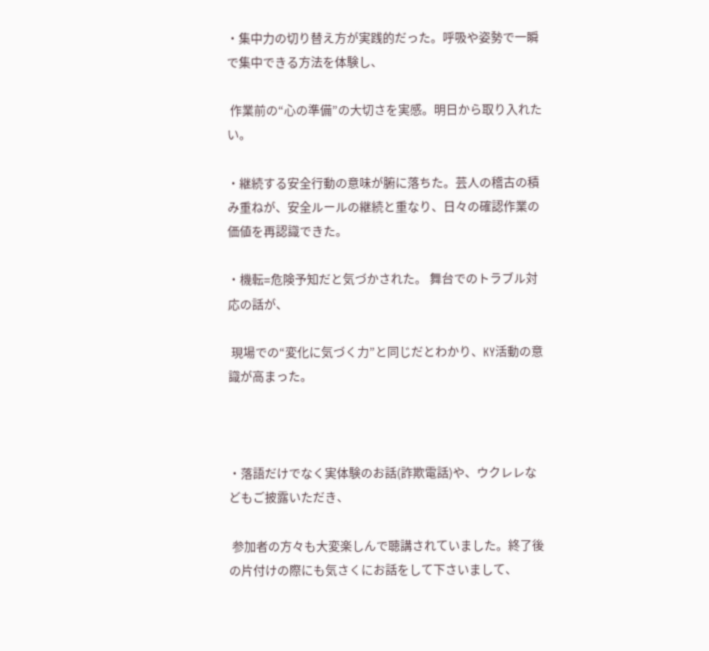・集中力の切り替え方が実践的だった。呼吸や姿勢で一瞬で集中できる方法を体験し、

 作業前の“心の準備”の大切さを実感。明日から取り入れたい。

・継続する安全行動の意味が腑に落ちた。芸人の稽古の積み重ねが、安全ルールの継続と重なり、日々の確認作業の価値を再認識できた。

・機転=危険予知だと気づかされた。 舞台でのトラブル対応の話が、

 現場での“変化に気づく力”と同じだとわかり、KY活動の意識が高まった。



・落語だけでなく実体験のお話(詐欺電話)や、ウクレレなどもご披露いただき、

 参加者の方々も大変楽しんで聴講されていました。終了後の片付けの際にも気さくにお話をして下さいまして、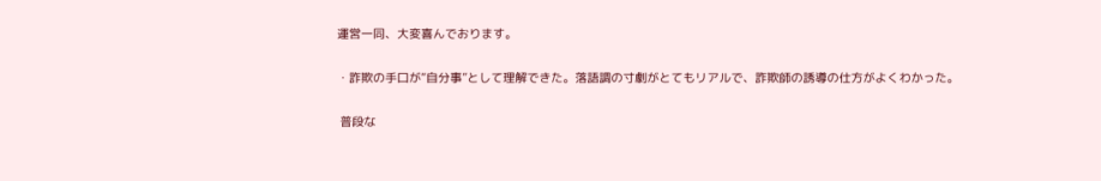運営一同、大変喜んでおります。

・詐欺の手口が“自分事”として理解できた。落語調の寸劇がとてもリアルで、詐欺師の誘導の仕方がよくわかった。

 普段な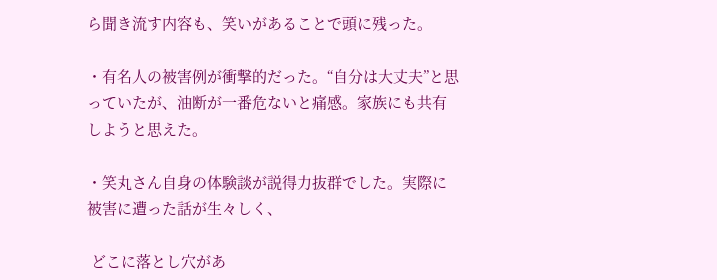ら聞き流す内容も、笑いがあることで頭に残った。

・有名人の被害例が衝撃的だった。“自分は大丈夫”と思っていたが、油断が一番危ないと痛感。家族にも共有しようと思えた。

・笑丸さん自身の体験談が説得力抜群でした。実際に被害に遭った話が生々しく、

 どこに落とし穴があ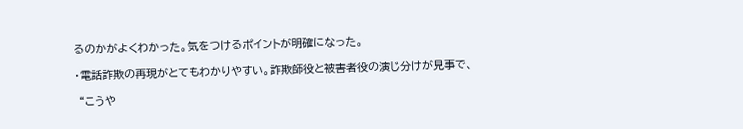るのかがよくわかった。気をつけるポイントが明確になった。

・電話詐欺の再現がとてもわかりやすい。詐欺師役と被害者役の演じ分けが見事で、

 “こうや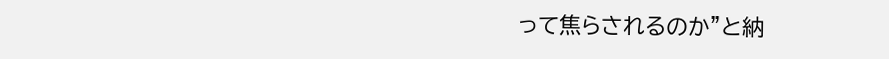って焦らされるのか”と納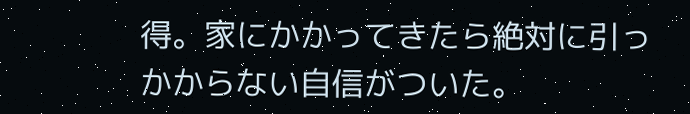得。家にかかってきたら絶対に引っかからない自信がついた。